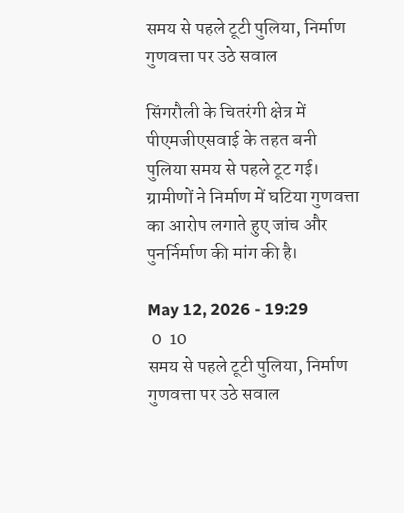समय से पहले टूटी पुलिया, निर्माण गुणवत्ता पर उठे सवाल

सिंगरौली के चितरंगी क्षेत्र में पीएमजीएसवाई के तहत बनी पुलिया समय से पहले टूट गई। ग्रामीणों ने निर्माण में घटिया गुणवत्ता का आरोप लगाते हुए जांच और पुनर्निर्माण की मांग की है।

May 12, 2026 - 19:29
 0  10
समय से पहले टूटी पुलिया, निर्माण गुणवत्ता पर उठे सवाल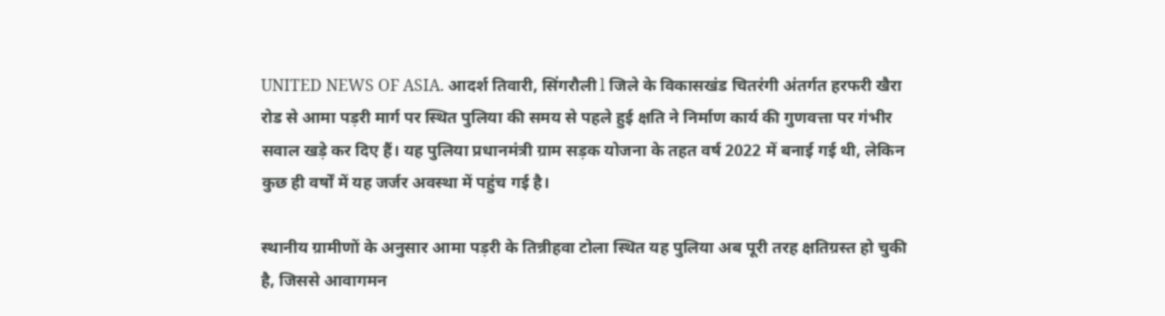UNITED NEWS OF ASIA. आदर्श तिवारी, सिंगरौली l जिले के विकासखंड चितरंगी अंतर्गत हरफरी खैरा रोड से आमा पड़री मार्ग पर स्थित पुलिया की समय से पहले हुई क्षति ने निर्माण कार्य की गुणवत्ता पर गंभीर सवाल खड़े कर दिए हैं। यह पुलिया प्रधानमंत्री ग्राम सड़क योजना के तहत वर्ष 2022 में बनाई गई थी, लेकिन कुछ ही वर्षों में यह जर्जर अवस्था में पहुंच गई है।

स्थानीय ग्रामीणों के अनुसार आमा पड़री के तिन्नीहवा टोला स्थित यह पुलिया अब पूरी तरह क्षतिग्रस्त हो चुकी है, जिससे आवागमन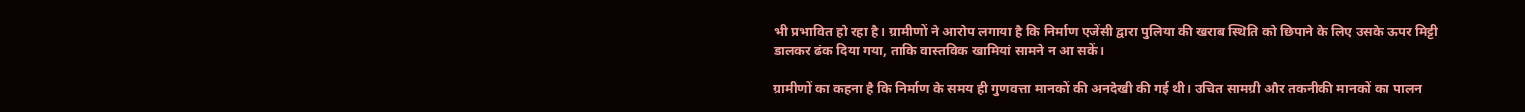भी प्रभावित हो रहा है। ग्रामीणों ने आरोप लगाया है कि निर्माण एजेंसी द्वारा पुलिया की खराब स्थिति को छिपाने के लिए उसके ऊपर मिट्टी डालकर ढंक दिया गया, ताकि वास्तविक खामियां सामने न आ सकें।

ग्रामीणों का कहना है कि निर्माण के समय ही गुणवत्ता मानकों की अनदेखी की गई थी। उचित सामग्री और तकनीकी मानकों का पालन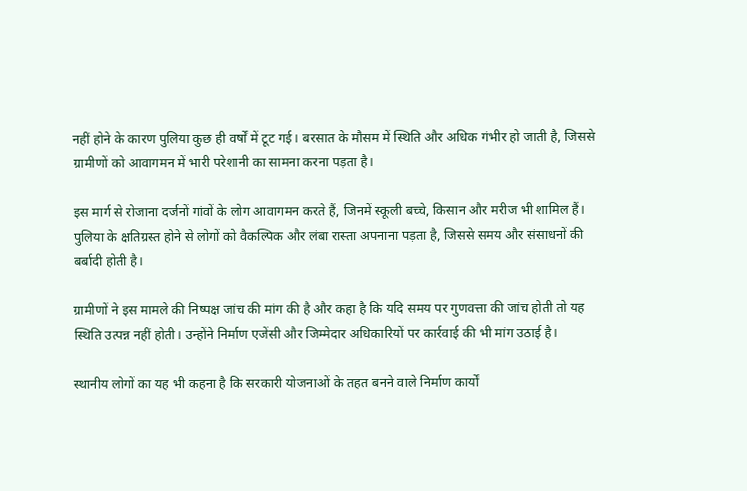नहीं होने के कारण पुलिया कुछ ही वर्षों में टूट गई। बरसात के मौसम में स्थिति और अधिक गंभीर हो जाती है, जिससे ग्रामीणों को आवागमन में भारी परेशानी का सामना करना पड़ता है।

इस मार्ग से रोजाना दर्जनों गांवों के लोग आवागमन करते हैं, जिनमें स्कूली बच्चे, किसान और मरीज भी शामिल हैं। पुलिया के क्षतिग्रस्त होने से लोगों को वैकल्पिक और लंबा रास्ता अपनाना पड़ता है, जिससे समय और संसाधनों की बर्बादी होती है।

ग्रामीणों ने इस मामले की निष्पक्ष जांच की मांग की है और कहा है कि यदि समय पर गुणवत्ता की जांच होती तो यह स्थिति उत्पन्न नहीं होती। उन्होंने निर्माण एजेंसी और जिम्मेदार अधिकारियों पर कार्रवाई की भी मांग उठाई है।

स्थानीय लोगों का यह भी कहना है कि सरकारी योजनाओं के तहत बनने वाले निर्माण कार्यों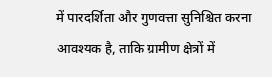में पारदर्शिता और गुणवत्ता सुनिश्चित करना आवश्यक है, ताकि ग्रामीण क्षेत्रों में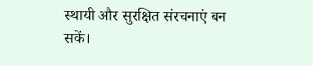स्थायी और सुरक्षित संरचनाएं बन सकें।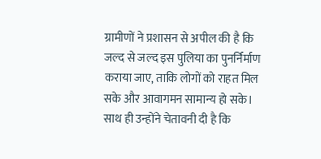ग्रामीणों ने प्रशासन से अपील की है कि जल्द से जल्द इस पुलिया का पुनर्निर्माण कराया जाए, ताकि लोगों को राहत मिल सके और आवागमन सामान्य हो सके। साथ ही उन्होंने चेतावनी दी है कि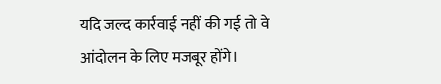यदि जल्द कार्रवाई नहीं की गई तो वे आंदोलन के लिए मजबूर होंगे।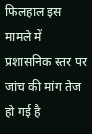फिलहाल इस मामले में प्रशासनिक स्तर पर जांच की मांग तेज हो गई है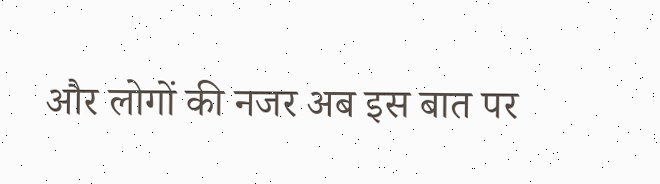और लोगों की नजर अब इस बात पर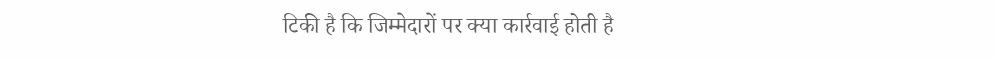टिकी है कि जिम्मेदारों पर क्या कार्रवाई होती है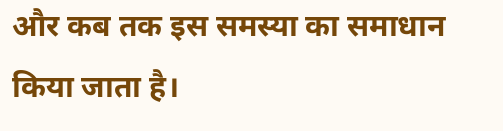और कब तक इस समस्या का समाधान किया जाता है।